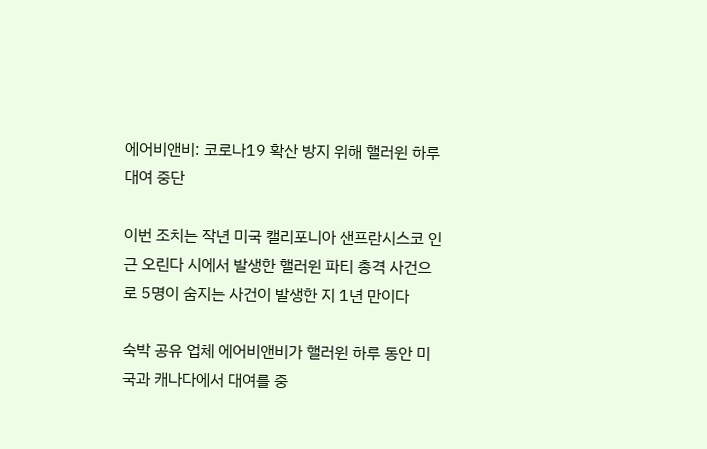에어비앤비: 코로나19 확산 방지 위해 핼러윈 하루 대여 중단

이번 조치는 작년 미국 캘리포니아 샌프란시스코 인근 오린다 시에서 발생한 핼러윈 파티 총격 사건으로 5명이 숨지는 사건이 발생한 지 1년 만이다

숙박 공유 업체 에어비앤비가 핼러윈 하루 동안 미국과 캐나다에서 대여를 중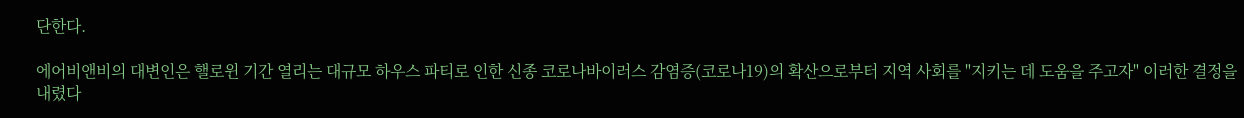단한다.

에어비앤비의 대변인은 핼로윈 기간 열리는 대규모 하우스 파티로 인한 신종 코로나바이러스 감염증(코로나19)의 확산으로부터 지역 사회를 "지키는 데 도움을 주고자" 이러한 결정을 내렸다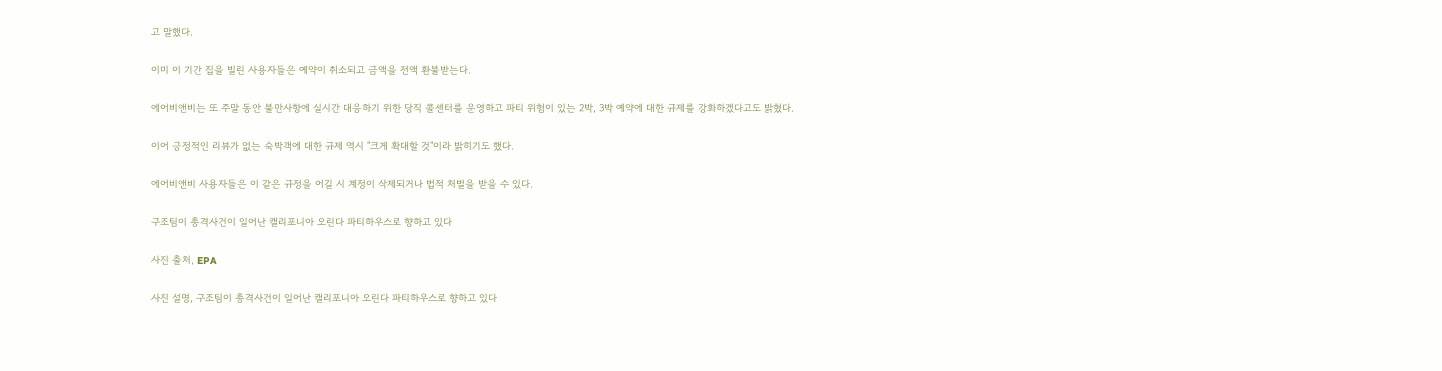고 말했다.

이미 이 기간 집을 빌린 사용자들은 예약이 취소되고 금액을 전액 환불받는다.

에어비앤비는 또 주말 동안 불만사항에 실시간 대응하기 위한 당직 콜센터를 운영하고 파티 위험이 있는 2박, 3박 예약에 대한 규제를 강화하겠다고도 밝혔다.

이어 긍정적인 리뷰가 없는 숙박객에 대한 규제 역시 "크게 확대할 것"이라 밝히기도 했다.

에어비앤비 사용자들은 이 같은 규정을 어길 시 계정이 삭제되거나 법적 처벌을 받을 수 있다.

구조팀이 총격사건이 일어난 캘리포니아 오린다 파티하우스로 향하고 있다

사진 출처, EPA

사진 설명, 구조팀이 총격사건이 일어난 캘리포니아 오린다 파티하우스로 향하고 있다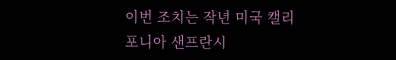이번 조치는 작년 미국 캘리포니아 샌프란시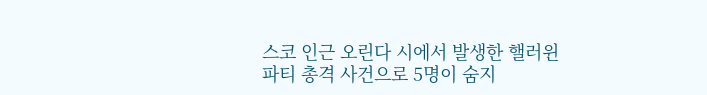스코 인근 오린다 시에서 발생한 핼러윈 파티 총격 사건으로 5명이 숨지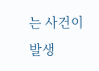는 사건이 발생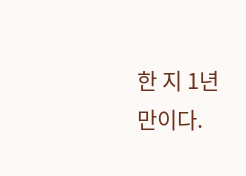한 지 1년 만이다.